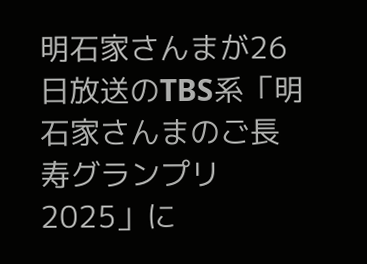明石家さんまが26日放送のTBS系「明石家さんまのご長寿グランプリ2025」に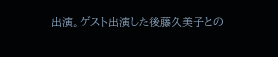出演。ゲスト出演した後藤久美子との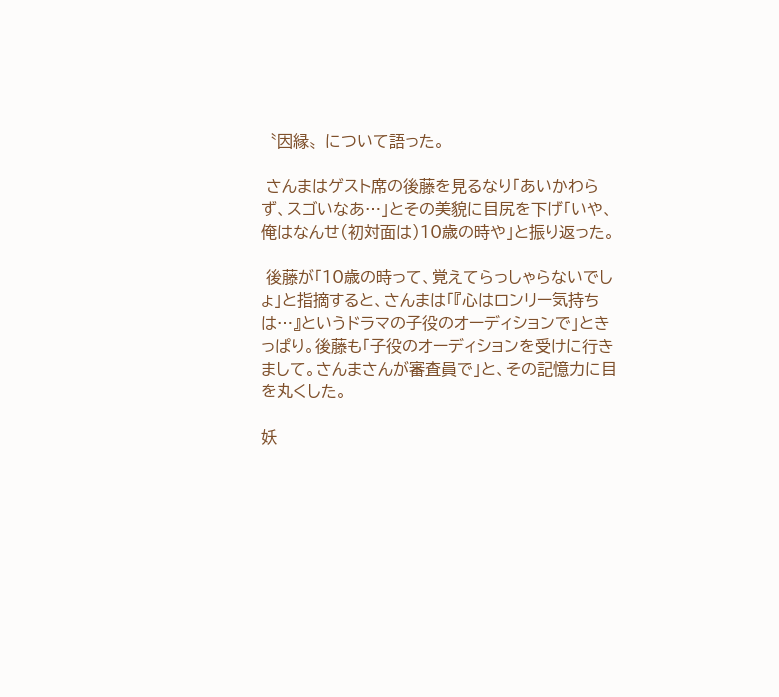〝因縁〟について語った。

 さんまはゲスト席の後藤を見るなり「あいかわらず、スゴいなあ…」とその美貌に目尻を下げ「いや、俺はなんせ(初対面は)10歳の時や」と振り返った。

 後藤が「10歳の時って、覚えてらっしゃらないでしょ」と指摘すると、さんまは「『心はロンリー気持ちは…』というドラマの子役のオーディションで」ときっぱり。後藤も「子役のオーディションを受けに行きまして。さんまさんが審査員で」と、その記憶力に目を丸くした。

妖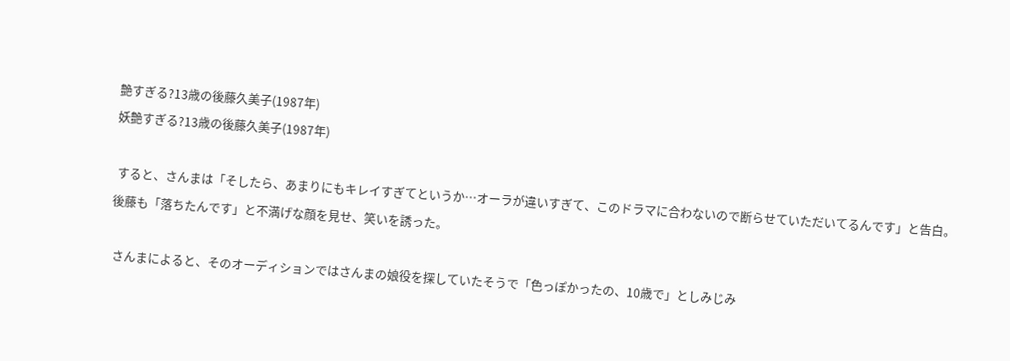艶すぎる?13歳の後藤久美子(1987年)
妖艶すぎる?13歳の後藤久美子(1987年)

 すると、さんまは「そしたら、あまりにもキレイすぎてというか…オーラが違いすぎて、このドラマに合わないので断らせていただいてるんです」と告白。後藤も「落ちたんです」と不満げな顔を見せ、笑いを誘った。

 さんまによると、そのオーディションではさんまの娘役を探していたそうで「色っぽかったの、10歳で」としみじみ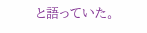と語っていた。